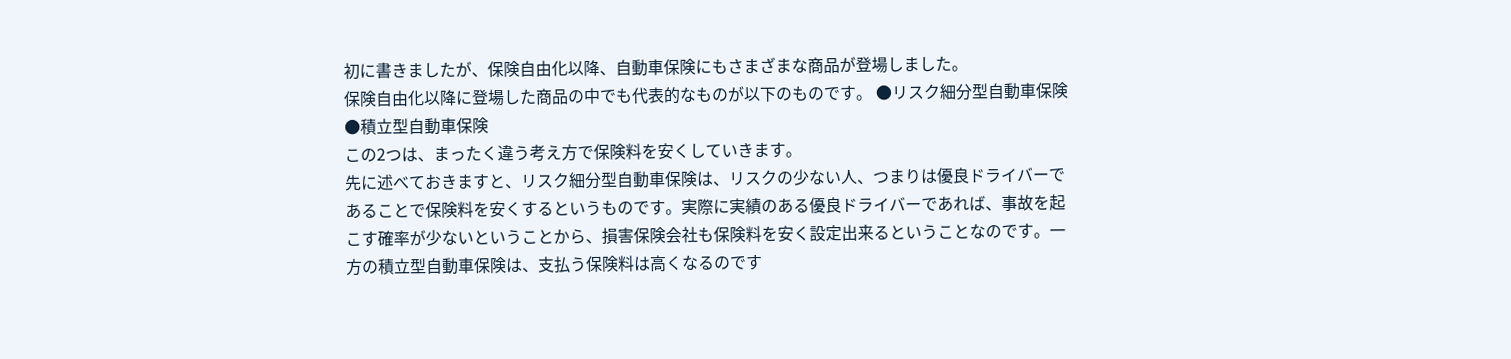初に書きましたが、保険自由化以降、自動車保険にもさまざまな商品が登場しました。
保険自由化以降に登場した商品の中でも代表的なものが以下のものです。 ●リスク細分型自動車保険 ●積立型自動車保険
この2つは、まったく違う考え方で保険料を安くしていきます。
先に述べておきますと、リスク細分型自動車保険は、リスクの少ない人、つまりは優良ドライバーであることで保険料を安くするというものです。実際に実績のある優良ドライバーであれば、事故を起こす確率が少ないということから、損害保険会社も保険料を安く設定出来るということなのです。一方の積立型自動車保険は、支払う保険料は高くなるのです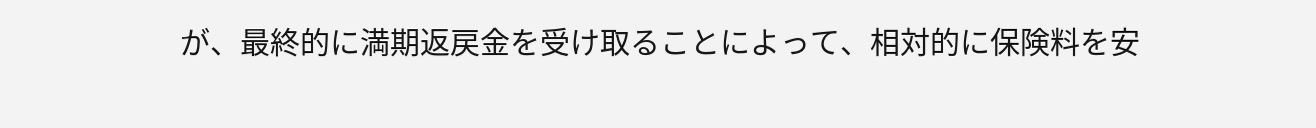が、最終的に満期返戻金を受け取ることによって、相対的に保険料を安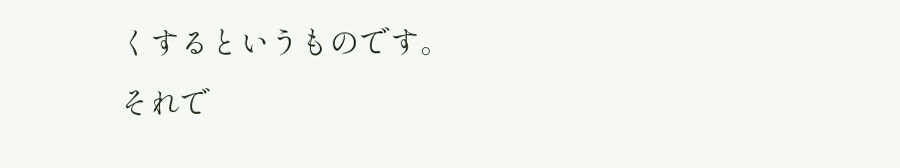くするというものです。
それで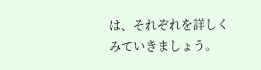は、それぞれを詳しくみていきましょう。